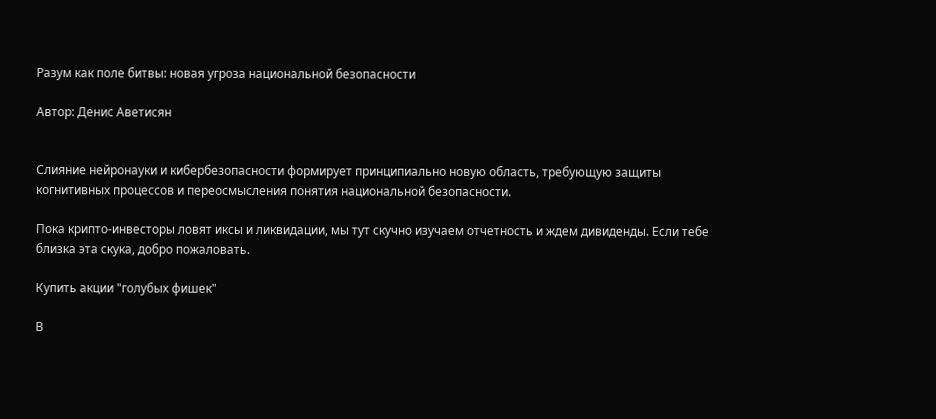Разум как поле битвы: новая угроза национальной безопасности

Автор: Денис Аветисян


Слияние нейронауки и кибербезопасности формирует принципиально новую область, требующую защиты когнитивных процессов и переосмысления понятия национальной безопасности.

Пока крипто-инвесторы ловят иксы и ликвидации, мы тут скучно изучаем отчетность и ждем дивиденды. Если тебе близка эта скука, добро пожаловать.

Купить акции "голубых фишек"

В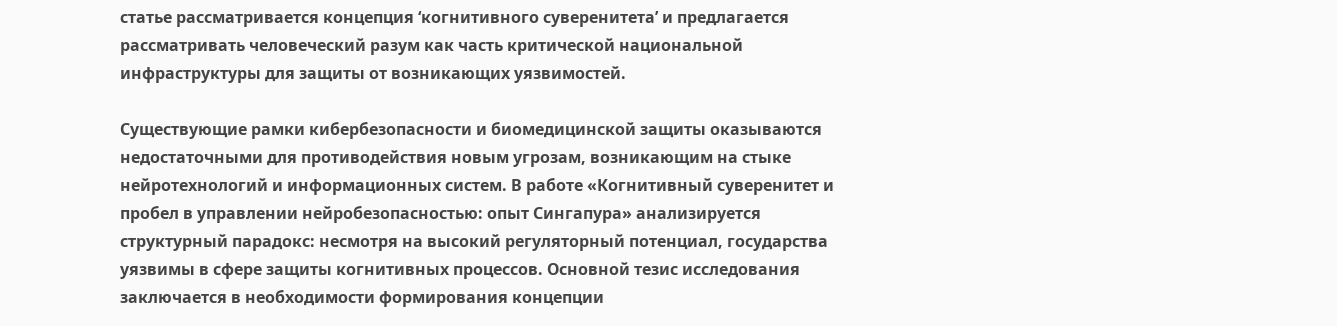статье рассматривается концепция ‘когнитивного суверенитета’ и предлагается рассматривать человеческий разум как часть критической национальной инфраструктуры для защиты от возникающих уязвимостей.

Существующие рамки кибербезопасности и биомедицинской защиты оказываются недостаточными для противодействия новым угрозам, возникающим на стыке нейротехнологий и информационных систем. В работе «Когнитивный суверенитет и пробел в управлении нейробезопасностью: опыт Сингапура» анализируется структурный парадокс: несмотря на высокий регуляторный потенциал, государства уязвимы в сфере защиты когнитивных процессов. Основной тезис исследования заключается в необходимости формирования концепции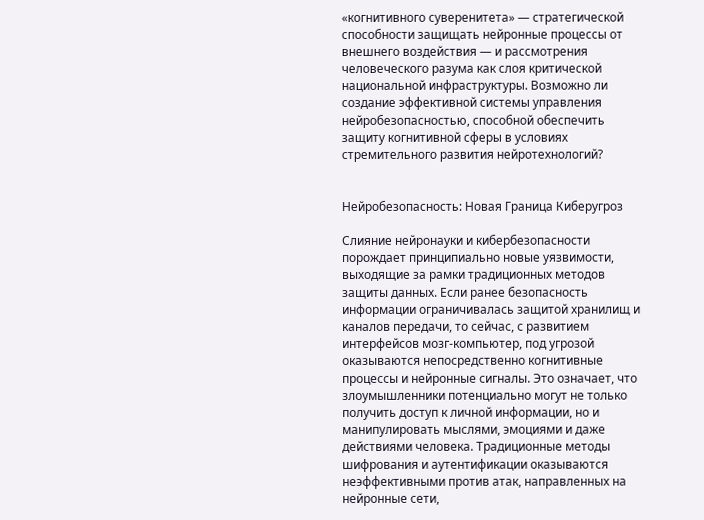«когнитивного суверенитета» — стратегической способности защищать нейронные процессы от внешнего воздействия — и рассмотрения человеческого разума как слоя критической национальной инфраструктуры. Возможно ли создание эффективной системы управления нейробезопасностью, способной обеспечить защиту когнитивной сферы в условиях стремительного развития нейротехнологий?


Нейробезопасность: Новая Граница Киберугроз

Слияние нейронауки и кибербезопасности порождает принципиально новые уязвимости, выходящие за рамки традиционных методов защиты данных. Если ранее безопасность информации ограничивалась защитой хранилищ и каналов передачи, то сейчас, с развитием интерфейсов мозг-компьютер, под угрозой оказываются непосредственно когнитивные процессы и нейронные сигналы. Это означает, что злоумышленники потенциально могут не только получить доступ к личной информации, но и манипулировать мыслями, эмоциями и даже действиями человека. Традиционные методы шифрования и аутентификации оказываются неэффективными против атак, направленных на нейронные сети,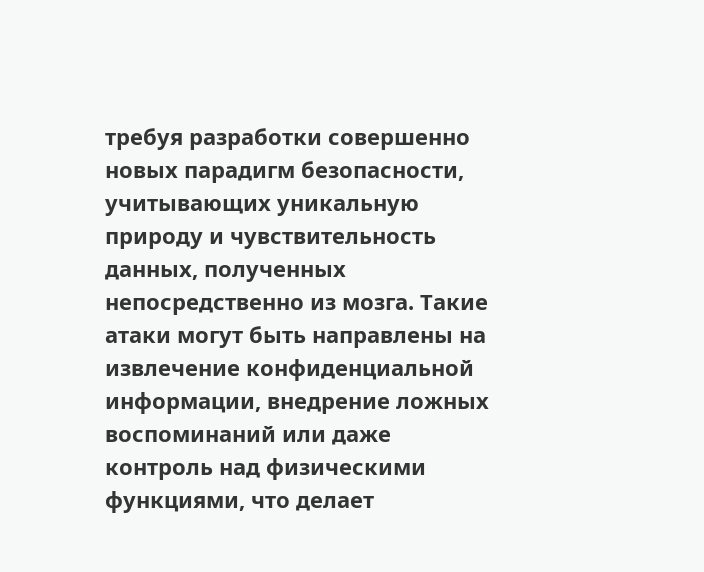требуя разработки совершенно новых парадигм безопасности, учитывающих уникальную природу и чувствительность данных, полученных непосредственно из мозга. Такие атаки могут быть направлены на извлечение конфиденциальной информации, внедрение ложных воспоминаний или даже контроль над физическими функциями, что делает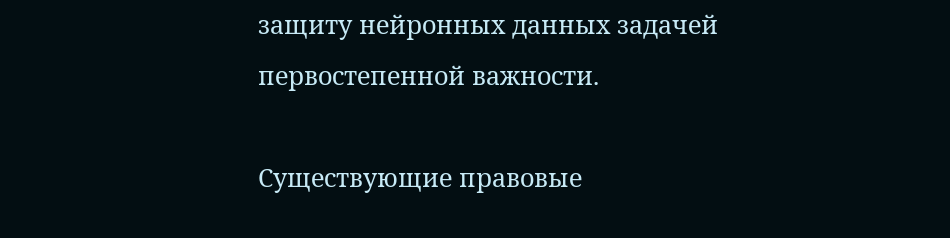защиту нейронных данных задачей первостепенной важности.

Существующие правовые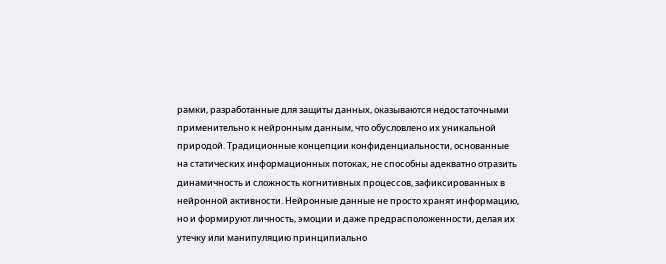рамки, разработанные для защиты данных, оказываются недостаточными применительно к нейронным данным, что обусловлено их уникальной природой. Традиционные концепции конфиденциальности, основанные на статических информационных потоках, не способны адекватно отразить динамичность и сложность когнитивных процессов, зафиксированных в нейронной активности. Нейронные данные не просто хранят информацию, но и формируют личность, эмоции и даже предрасположенности, делая их утечку или манипуляцию принципиально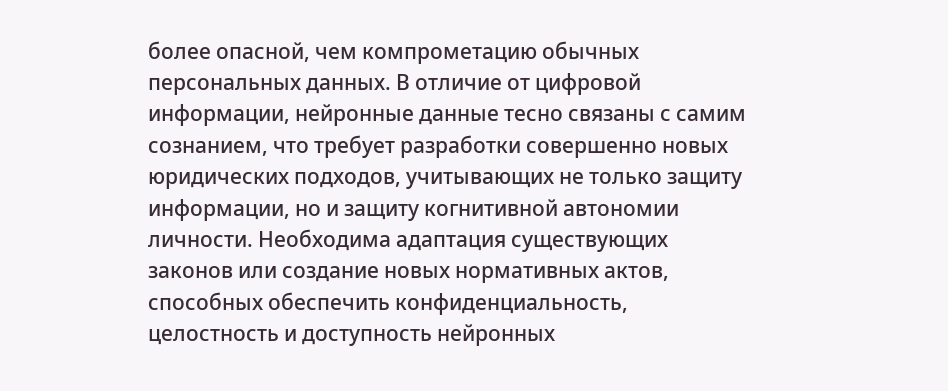более опасной, чем компрометацию обычных персональных данных. В отличие от цифровой информации, нейронные данные тесно связаны с самим сознанием, что требует разработки совершенно новых юридических подходов, учитывающих не только защиту информации, но и защиту когнитивной автономии личности. Необходима адаптация существующих законов или создание новых нормативных актов, способных обеспечить конфиденциальность, целостность и доступность нейронных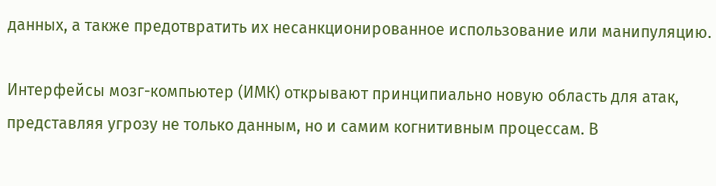данных, а также предотвратить их несанкционированное использование или манипуляцию.

Интерфейсы мозг-компьютер (ИМК) открывают принципиально новую область для атак, представляя угрозу не только данным, но и самим когнитивным процессам. В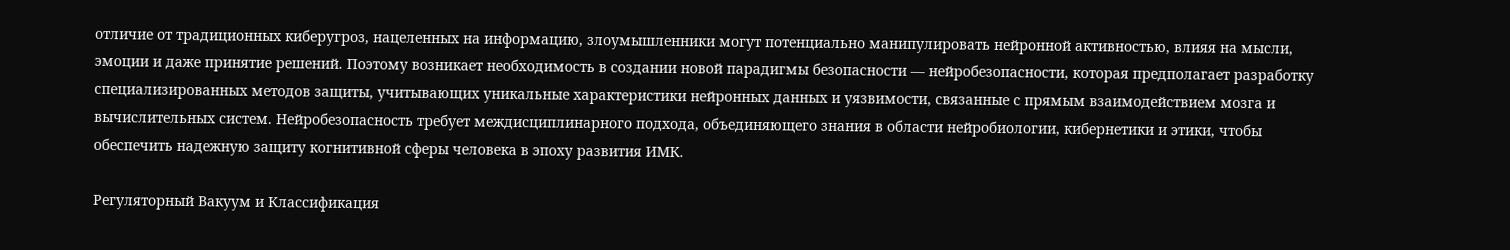отличие от традиционных киберугроз, нацеленных на информацию, злоумышленники могут потенциально манипулировать нейронной активностью, влияя на мысли, эмоции и даже принятие решений. Поэтому возникает необходимость в создании новой парадигмы безопасности — нейробезопасности, которая предполагает разработку специализированных методов защиты, учитывающих уникальные характеристики нейронных данных и уязвимости, связанные с прямым взаимодействием мозга и вычислительных систем. Нейробезопасность требует междисциплинарного подхода, объединяющего знания в области нейробиологии, кибернетики и этики, чтобы обеспечить надежную защиту когнитивной сферы человека в эпоху развития ИМК.

Регуляторный Вакуум и Классификация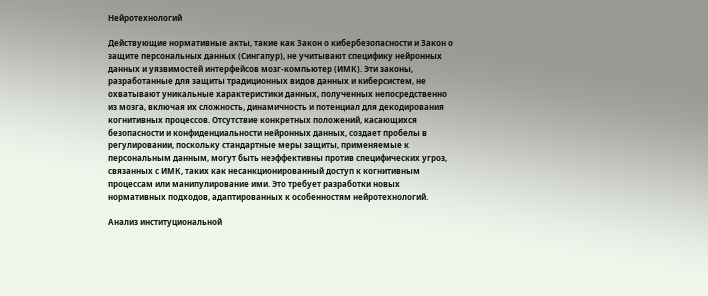Нейротехнологий

Действующие нормативные акты, такие как Закон о кибербезопасности и Закон о защите персональных данных (Сингапур), не учитывают специфику нейронных данных и уязвимостей интерфейсов мозг-компьютер (ИМК). Эти законы, разработанные для защиты традиционных видов данных и киберсистем, не охватывают уникальные характеристики данных, полученных непосредственно из мозга, включая их сложность, динамичность и потенциал для декодирования когнитивных процессов. Отсутствие конкретных положений, касающихся безопасности и конфиденциальности нейронных данных, создает пробелы в регулировании, поскольку стандартные меры защиты, применяемые к персональным данным, могут быть неэффективны против специфических угроз, связанных с ИМК, таких как несанкционированный доступ к когнитивным процессам или манипулирование ими. Это требует разработки новых нормативных подходов, адаптированных к особенностям нейротехнологий.

Анализ институциональной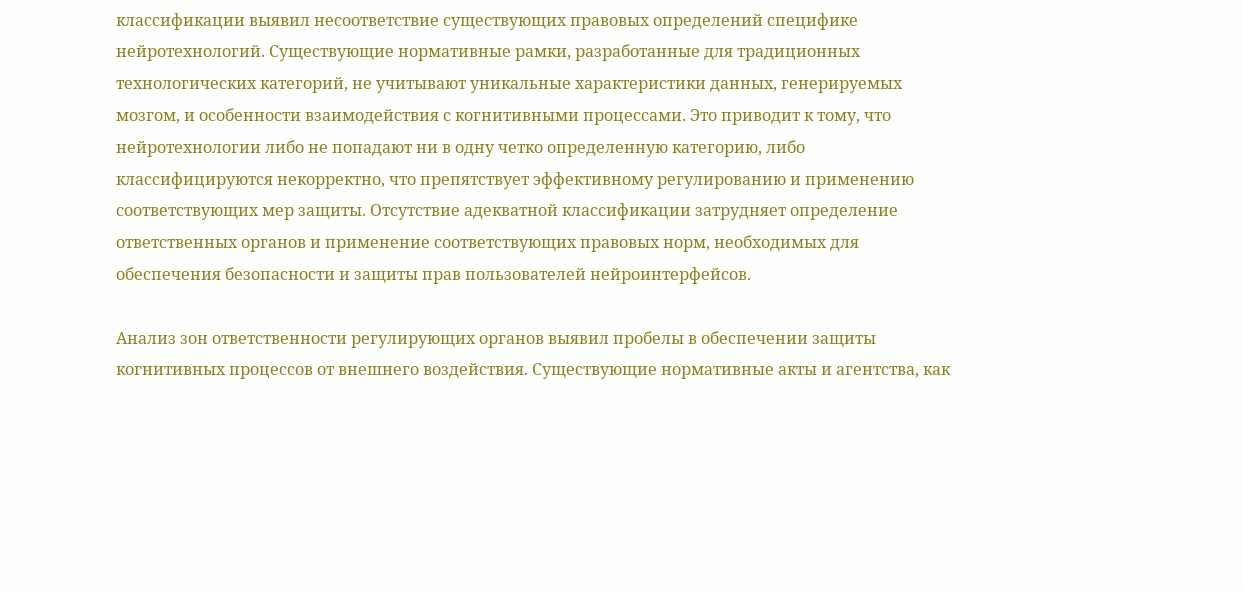классификации выявил несоответствие существующих правовых определений специфике нейротехнологий. Существующие нормативные рамки, разработанные для традиционных технологических категорий, не учитывают уникальные характеристики данных, генерируемых мозгом, и особенности взаимодействия с когнитивными процессами. Это приводит к тому, что нейротехнологии либо не попадают ни в одну четко определенную категорию, либо классифицируются некорректно, что препятствует эффективному регулированию и применению соответствующих мер защиты. Отсутствие адекватной классификации затрудняет определение ответственных органов и применение соответствующих правовых норм, необходимых для обеспечения безопасности и защиты прав пользователей нейроинтерфейсов.

Анализ зон ответственности регулирующих органов выявил пробелы в обеспечении защиты когнитивных процессов от внешнего воздействия. Существующие нормативные акты и агентства, как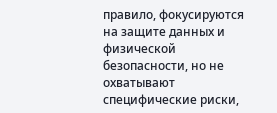правило, фокусируются на защите данных и физической безопасности, но не охватывают специфические риски,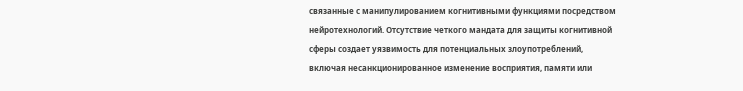связанные с манипулированием когнитивными функциями посредством нейротехнологий. Отсутствие четкого мандата для защиты когнитивной сферы создает уязвимость для потенциальных злоупотреблений, включая несанкционированное изменение восприятия, памяти или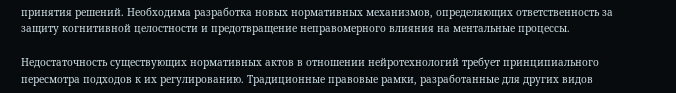принятия решений. Необходима разработка новых нормативных механизмов, определяющих ответственность за защиту когнитивной целостности и предотвращение неправомерного влияния на ментальные процессы.

Недостаточность существующих нормативных актов в отношении нейротехнологий требует принципиального пересмотра подходов к их регулированию. Традиционные правовые рамки, разработанные для других видов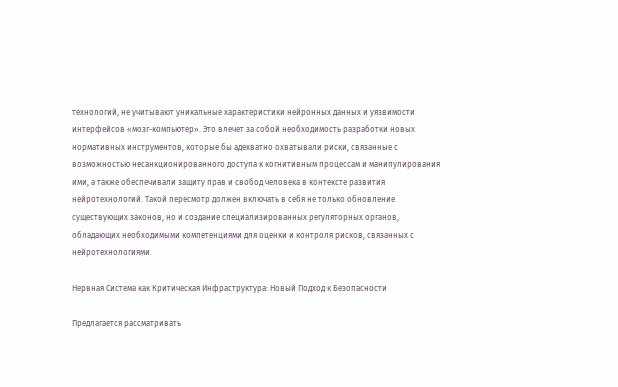технологий, не учитывают уникальные характеристики нейронных данных и уязвимости интерфейсов «мозг-компьютер». Это влечет за собой необходимость разработки новых нормативных инструментов, которые бы адекватно охватывали риски, связанные с возможностью несанкционированного доступа к когнитивным процессам и манипулирования ими, а также обеспечивали защиту прав и свобод человека в контексте развития нейротехнологий. Такой пересмотр должен включать в себя не только обновление существующих законов, но и создание специализированных регуляторных органов, обладающих необходимыми компетенциями для оценки и контроля рисков, связанных с нейротехнологиями.

Нервная Система как Критическая Инфраструктура: Новый Подход к Безопасности

Предлагается рассматривать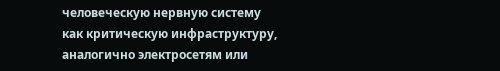человеческую нервную систему как критическую инфраструктуру, аналогично электросетям или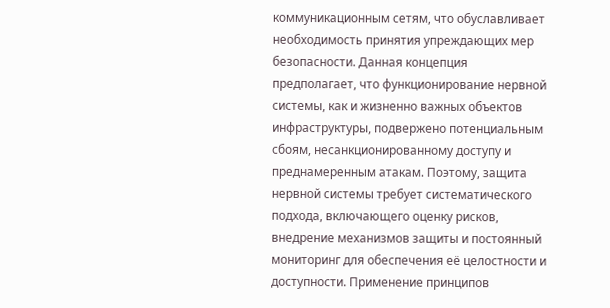коммуникационным сетям, что обуславливает необходимость принятия упреждающих мер безопасности. Данная концепция предполагает, что функционирование нервной системы, как и жизненно важных объектов инфраструктуры, подвержено потенциальным сбоям, несанкционированному доступу и преднамеренным атакам. Поэтому, защита нервной системы требует систематического подхода, включающего оценку рисков, внедрение механизмов защиты и постоянный мониторинг для обеспечения её целостности и доступности. Применение принципов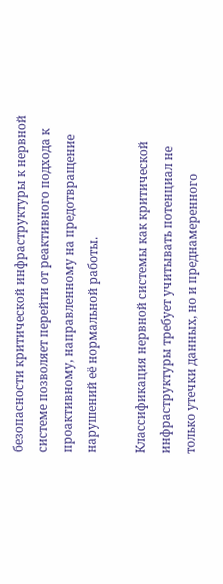безопасности критической инфраструктуры к нервной системе позволяет перейти от реактивного подхода к проактивному, направленному на предотвращение нарушений её нормальной работы.

Классификация нервной системы как критической инфраструктуры требует учитывать потенциал не только утечки данных, но и преднамеренного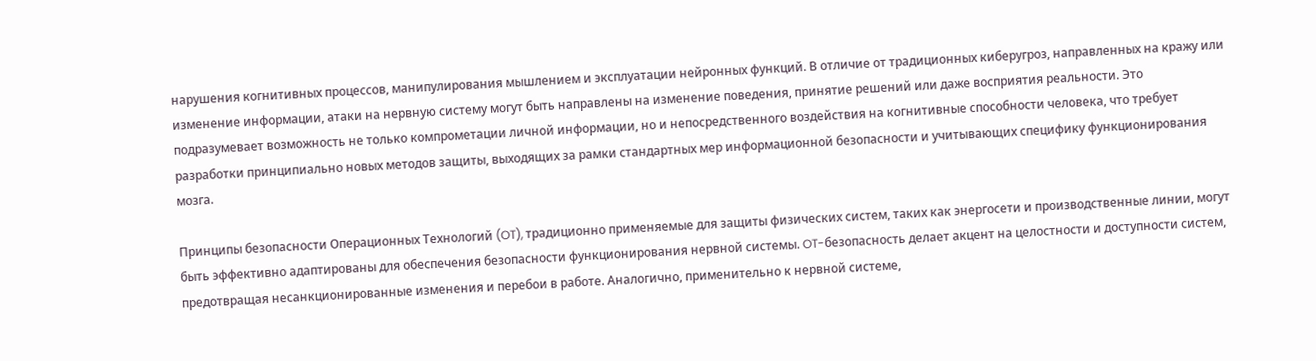нарушения когнитивных процессов, манипулирования мышлением и эксплуатации нейронных функций. В отличие от традиционных киберугроз, направленных на кражу или изменение информации, атаки на нервную систему могут быть направлены на изменение поведения, принятие решений или даже восприятия реальности. Это подразумевает возможность не только компрометации личной информации, но и непосредственного воздействия на когнитивные способности человека, что требует разработки принципиально новых методов защиты, выходящих за рамки стандартных мер информационной безопасности и учитывающих специфику функционирования мозга.

Принципы безопасности Операционных Технологий (OT), традиционно применяемые для защиты физических систем, таких как энергосети и производственные линии, могут быть эффективно адаптированы для обеспечения безопасности функционирования нервной системы. OT-безопасность делает акцент на целостности и доступности систем, предотвращая несанкционированные изменения и перебои в работе. Аналогично, применительно к нервной системе,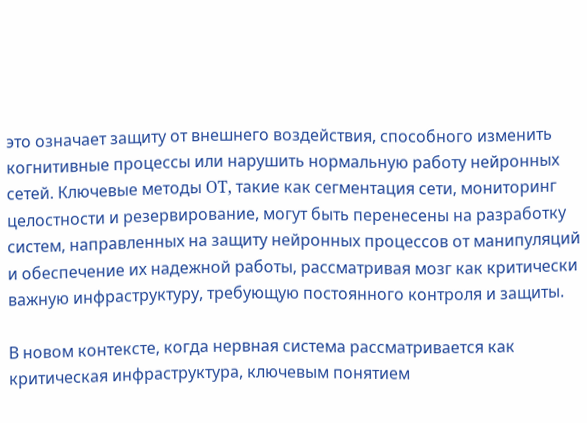это означает защиту от внешнего воздействия, способного изменить когнитивные процессы или нарушить нормальную работу нейронных сетей. Ключевые методы OT, такие как сегментация сети, мониторинг целостности и резервирование, могут быть перенесены на разработку систем, направленных на защиту нейронных процессов от манипуляций и обеспечение их надежной работы, рассматривая мозг как критически важную инфраструктуру, требующую постоянного контроля и защиты.

В новом контексте, когда нервная система рассматривается как критическая инфраструктура, ключевым понятием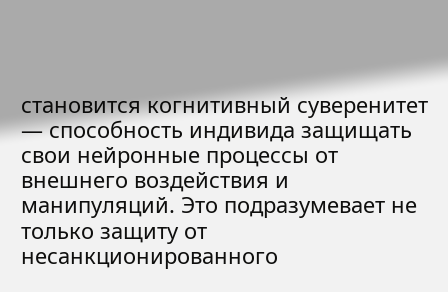становится когнитивный суверенитет — способность индивида защищать свои нейронные процессы от внешнего воздействия и манипуляций. Это подразумевает не только защиту от несанкционированного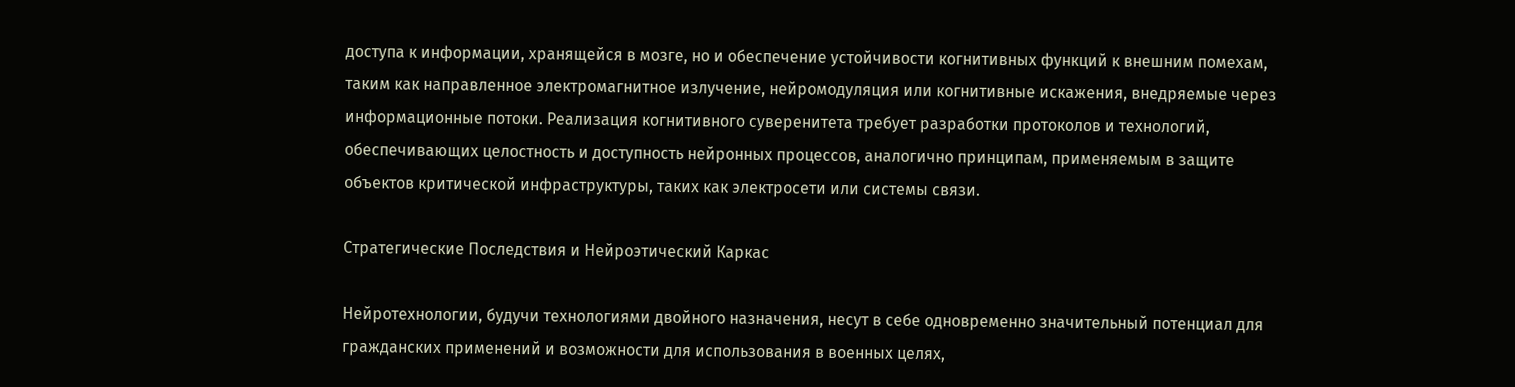доступа к информации, хранящейся в мозге, но и обеспечение устойчивости когнитивных функций к внешним помехам, таким как направленное электромагнитное излучение, нейромодуляция или когнитивные искажения, внедряемые через информационные потоки. Реализация когнитивного суверенитета требует разработки протоколов и технологий, обеспечивающих целостность и доступность нейронных процессов, аналогично принципам, применяемым в защите объектов критической инфраструктуры, таких как электросети или системы связи.

Стратегические Последствия и Нейроэтический Каркас

Нейротехнологии, будучи технологиями двойного назначения, несут в себе одновременно значительный потенциал для гражданских применений и возможности для использования в военных целях,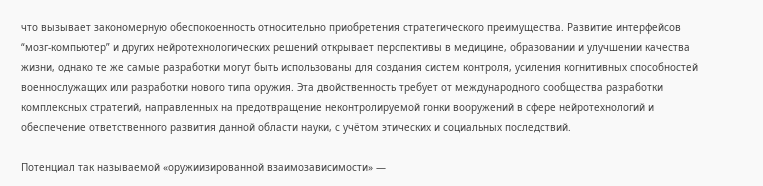что вызывает закономерную обеспокоенность относительно приобретения стратегического преимущества. Развитие интерфейсов “мозг-компьютер” и других нейротехнологических решений открывает перспективы в медицине, образовании и улучшении качества жизни, однако те же самые разработки могут быть использованы для создания систем контроля, усиления когнитивных способностей военнослужащих или разработки нового типа оружия. Эта двойственность требует от международного сообщества разработки комплексных стратегий, направленных на предотвращение неконтролируемой гонки вооружений в сфере нейротехнологий и обеспечение ответственного развития данной области науки, с учётом этических и социальных последствий.

Потенциал так называемой «оружиизированной взаимозависимости» —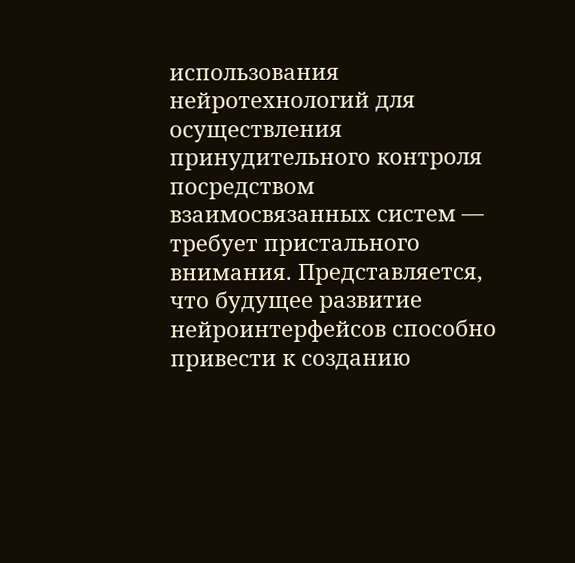использования нейротехнологий для осуществления принудительного контроля посредством взаимосвязанных систем — требует пристального внимания. Представляется, что будущее развитие нейроинтерфейсов способно привести к созданию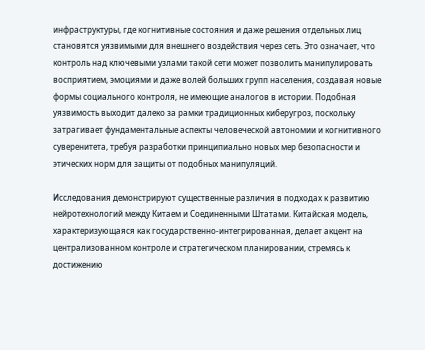инфраструктуры, где когнитивные состояния и даже решения отдельных лиц становятся уязвимыми для внешнего воздействия через сеть. Это означает, что контроль над ключевыми узлами такой сети может позволить манипулировать восприятием, эмоциями и даже волей больших групп населения, создавая новые формы социального контроля, не имеющие аналогов в истории. Подобная уязвимость выходит далеко за рамки традиционных киберугроз, поскольку затрагивает фундаментальные аспекты человеческой автономии и когнитивного суверенитета, требуя разработки принципиально новых мер безопасности и этических норм для защиты от подобных манипуляций.

Исследования демонстрируют существенные различия в подходах к развитию нейротехнологий между Китаем и Соединенными Штатами. Китайская модель, характеризующаяся как государственно-интегрированная, делает акцент на централизованном контроле и стратегическом планировании, стремясь к достижению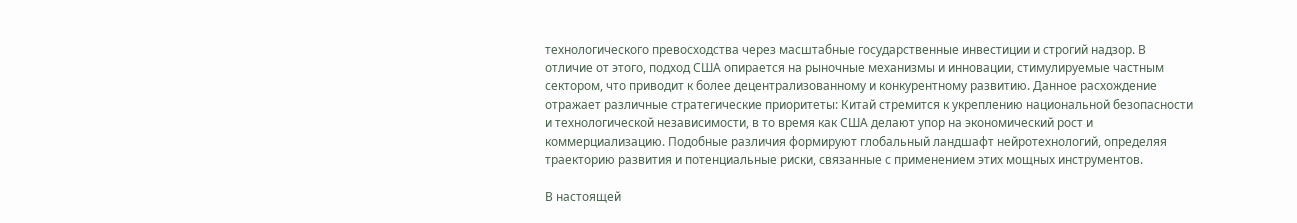технологического превосходства через масштабные государственные инвестиции и строгий надзор. В отличие от этого, подход США опирается на рыночные механизмы и инновации, стимулируемые частным сектором, что приводит к более децентрализованному и конкурентному развитию. Данное расхождение отражает различные стратегические приоритеты: Китай стремится к укреплению национальной безопасности и технологической независимости, в то время как США делают упор на экономический рост и коммерциализацию. Подобные различия формируют глобальный ландшафт нейротехнологий, определяя траекторию развития и потенциальные риски, связанные с применением этих мощных инструментов.

В настоящей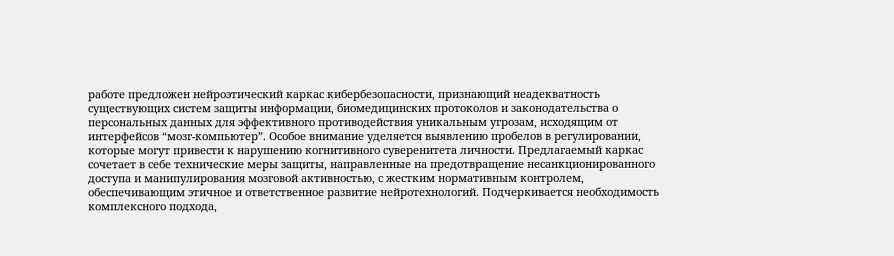работе предложен нейроэтический каркас кибербезопасности, признающий неадекватность существующих систем защиты информации, биомедицинских протоколов и законодательства о персональных данных для эффективного противодействия уникальным угрозам, исходящим от интерфейсов “мозг-компьютер”. Особое внимание уделяется выявлению пробелов в регулировании, которые могут привести к нарушению когнитивного суверенитета личности. Предлагаемый каркас сочетает в себе технические меры защиты, направленные на предотвращение несанкционированного доступа и манипулирования мозговой активностью, с жестким нормативным контролем, обеспечивающим этичное и ответственное развитие нейротехнологий. Подчеркивается необходимость комплексного подхода,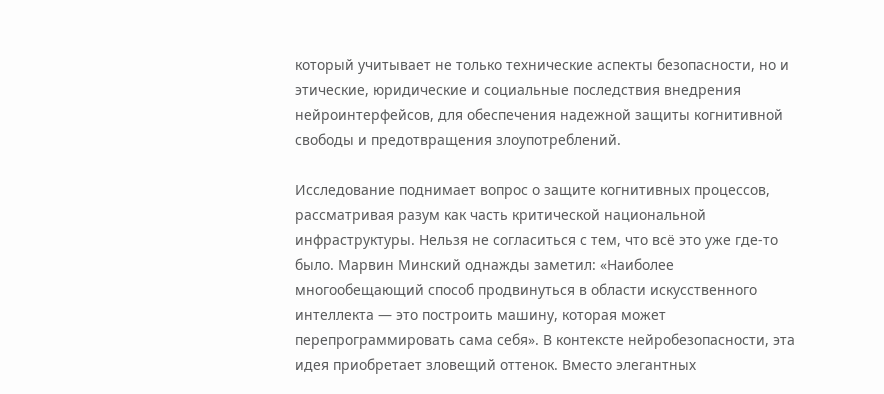который учитывает не только технические аспекты безопасности, но и этические, юридические и социальные последствия внедрения нейроинтерфейсов, для обеспечения надежной защиты когнитивной свободы и предотвращения злоупотреблений.

Исследование поднимает вопрос о защите когнитивных процессов, рассматривая разум как часть критической национальной инфраструктуры. Нельзя не согласиться с тем, что всё это уже где-то было. Марвин Минский однажды заметил: «Наиболее многообещающий способ продвинуться в области искусственного интеллекта — это построить машину, которая может перепрограммировать сама себя». В контексте нейробезопасности, эта идея приобретает зловещий оттенок. Вместо элегантных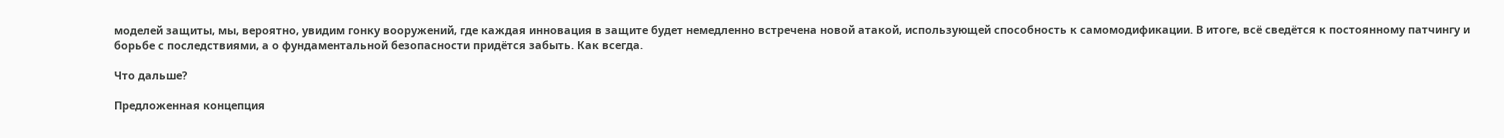моделей защиты, мы, вероятно, увидим гонку вооружений, где каждая инновация в защите будет немедленно встречена новой атакой, использующей способность к самомодификации. В итоге, всё сведётся к постоянному патчингу и борьбе с последствиями, а о фундаментальной безопасности придётся забыть. Как всегда.

Что дальше?

Предложенная концепция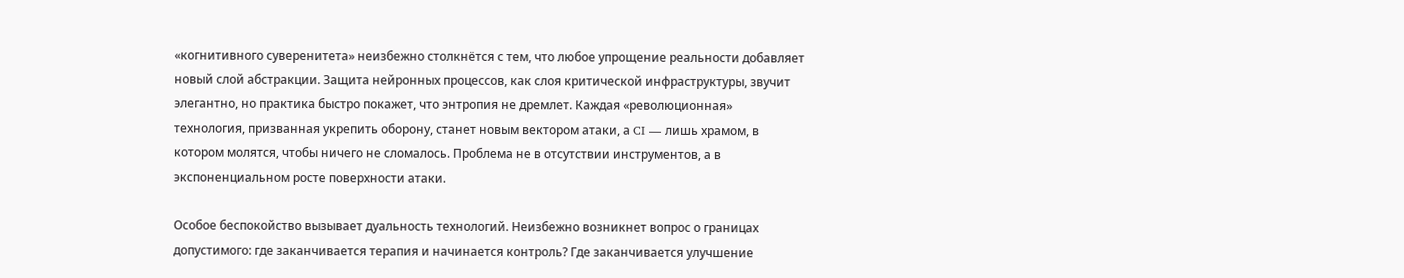«когнитивного суверенитета» неизбежно столкнётся с тем, что любое упрощение реальности добавляет новый слой абстракции. Защита нейронных процессов, как слоя критической инфраструктуры, звучит элегантно, но практика быстро покажет, что энтропия не дремлет. Каждая «революционная» технология, призванная укрепить оборону, станет новым вектором атаки, а CI — лишь храмом, в котором молятся, чтобы ничего не сломалось. Проблема не в отсутствии инструментов, а в экспоненциальном росте поверхности атаки.

Особое беспокойство вызывает дуальность технологий. Неизбежно возникнет вопрос о границах допустимого: где заканчивается терапия и начинается контроль? Где заканчивается улучшение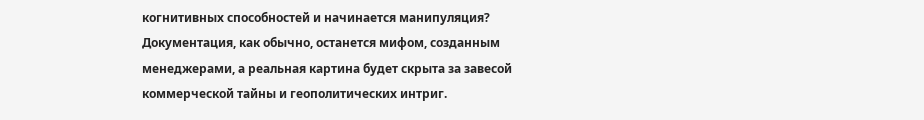когнитивных способностей и начинается манипуляция? Документация, как обычно, останется мифом, созданным менеджерами, а реальная картина будет скрыта за завесой коммерческой тайны и геополитических интриг.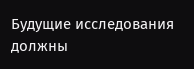Будущие исследования должны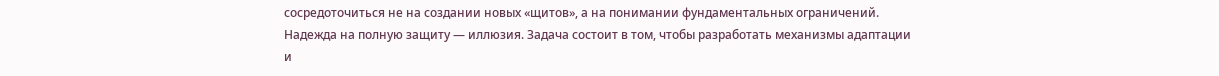сосредоточиться не на создании новых «щитов», а на понимании фундаментальных ограничений. Надежда на полную защиту — иллюзия. Задача состоит в том, чтобы разработать механизмы адаптации и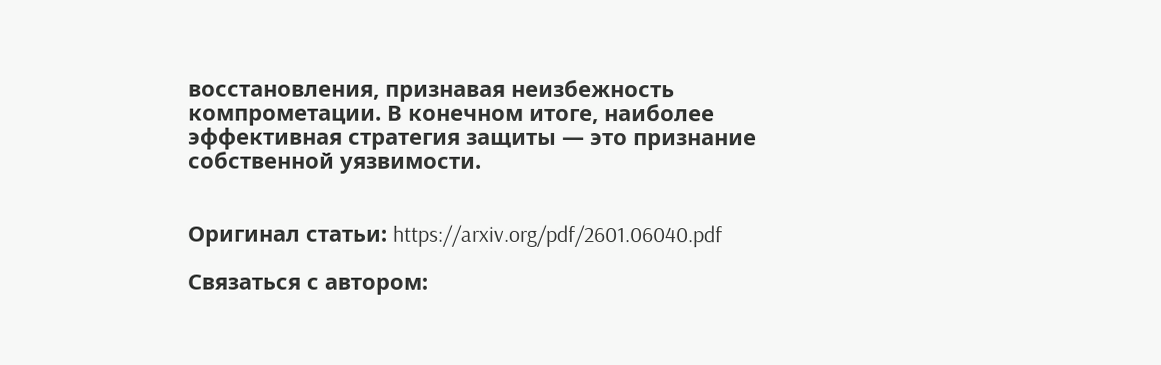восстановления, признавая неизбежность компрометации. В конечном итоге, наиболее эффективная стратегия защиты — это признание собственной уязвимости.


Оригинал статьи: https://arxiv.org/pdf/2601.06040.pdf

Связаться с автором: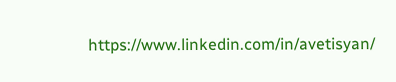https://www.linkedin.com/in/avetisyan/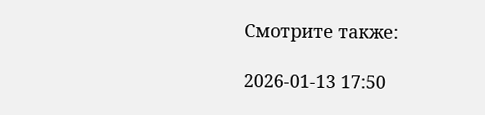Смотрите также:

2026-01-13 17:50